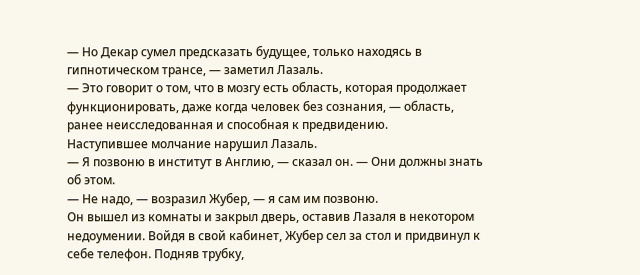— Но Декар сумел предсказать будущее, только находясь в гипнотическом трансе, — заметил Лазаль.
— Это говорит о том, что в мозгу есть область, которая продолжает функционировать, даже когда человек без сознания, — область, ранее неисследованная и способная к предвидению.
Наступившее молчание нарушил Лазаль.
— Я позвоню в институт в Англию, — сказал он. — Они должны знать об этом.
— Не надо, — возразил Жубер, — я сам им позвоню.
Он вышел из комнаты и закрыл дверь, оставив Лазаля в некотором недоумении. Войдя в свой кабинет, Жубер сел за стол и придвинул к себе телефон. Подняв трубку,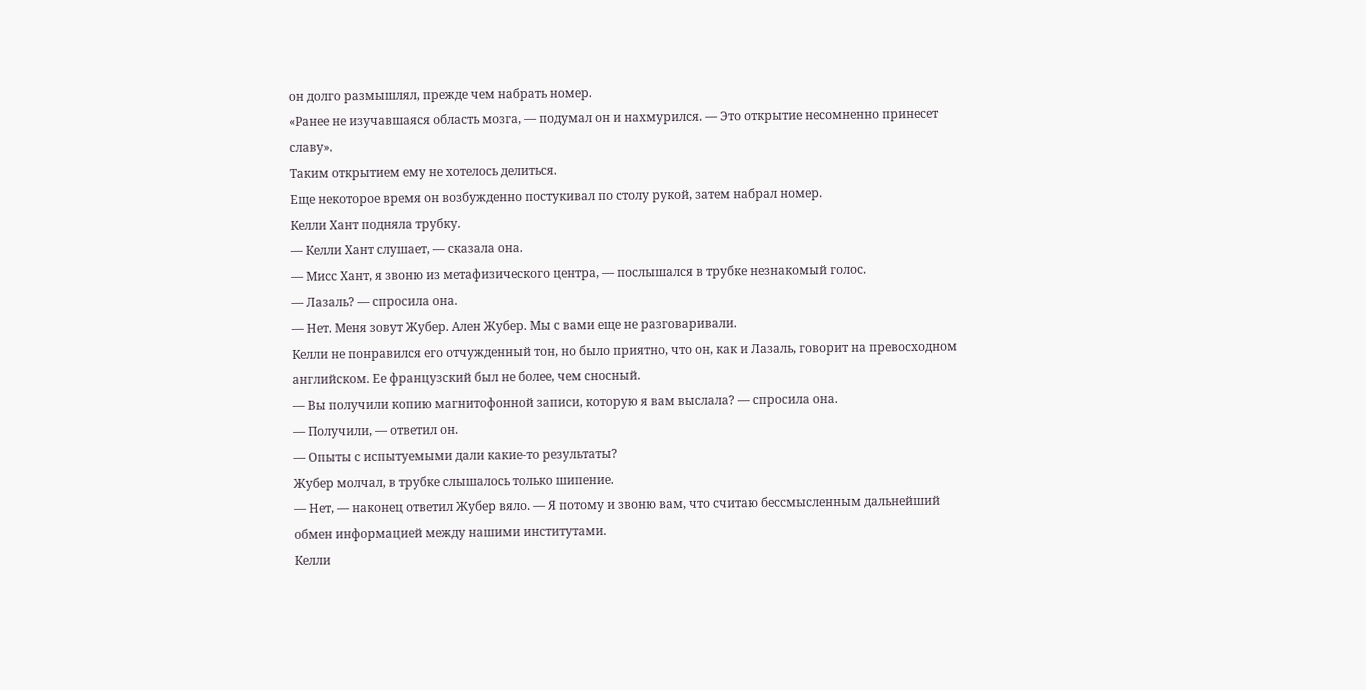он долго размышлял, прежде чем набрать номер.
«Ранее не изучавшаяся область мозга, — подумал он и нахмурился. — Это открытие несомненно принесет славу».
Таким открытием ему не хотелось делиться.
Еще некоторое время он возбужденно постукивал по столу рукой, затем набрал номер.
Келли Хант подняла трубку.
— Келли Хант слушает, — сказала она.
— Мисс Хант, я звоню из метафизического центра, — послышался в трубке незнакомый голос.
— Лазаль? — спросила она.
— Нет. Меня зовут Жубер. Ален Жубер. Мы с вами еще не разговаривали.
Келли не понравился его отчужденный тон, но было приятно, что он, как и Лазаль, говорит на превосходном английском. Ее французский был не более, чем сносный.
— Вы получили копию магнитофонной записи, которую я вам выслала? — спросила она.
— Получили, — ответил он.
— Опыты с испытуемыми дали какие-то результаты?
Жубер молчал, в трубке слышалось только шипение.
— Нет, — наконец ответил Жубер вяло. — Я потому и звоню вам, что считаю бессмысленным дальнейший обмен информацией между нашими институтами.
Келли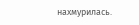нахмурилась.